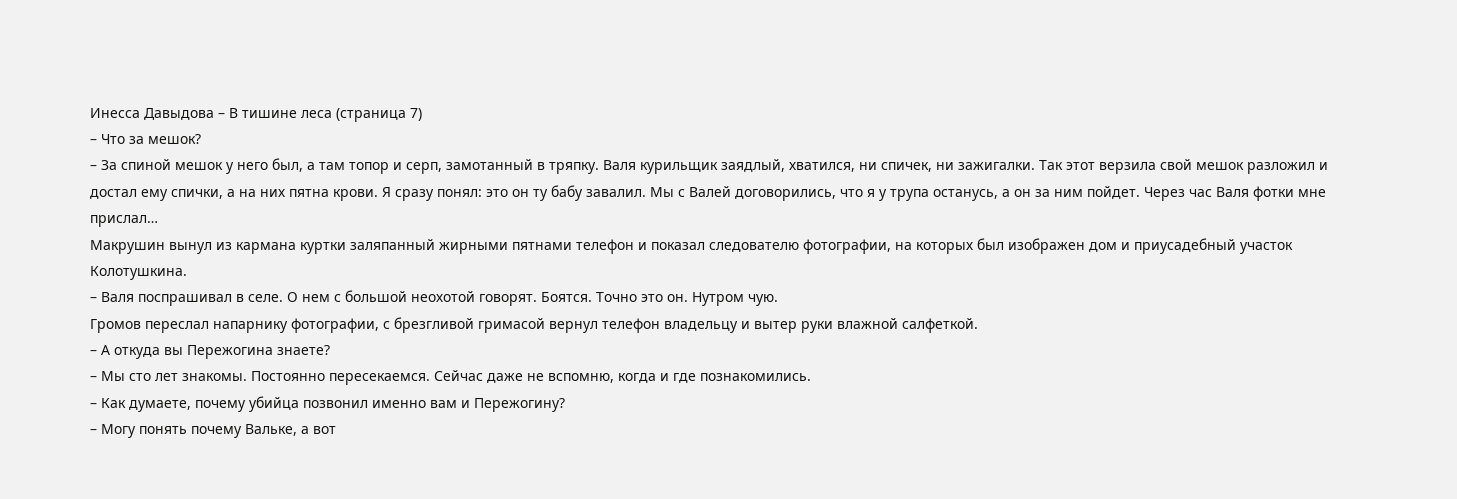Инесса Давыдова – В тишине леса (страница 7)
– Что за мешок?
– За спиной мешок у него был, а там топор и серп, замотанный в тряпку. Валя курильщик заядлый, хватился, ни спичек, ни зажигалки. Так этот верзила свой мешок разложил и достал ему спички, а на них пятна крови. Я сразу понял: это он ту бабу завалил. Мы с Валей договорились, что я у трупа останусь, а он за ним пойдет. Через час Валя фотки мне прислал…
Макрушин вынул из кармана куртки заляпанный жирными пятнами телефон и показал следователю фотографии, на которых был изображен дом и приусадебный участок Колотушкина.
– Валя поспрашивал в селе. О нем с большой неохотой говорят. Боятся. Точно это он. Нутром чую.
Громов переслал напарнику фотографии, с брезгливой гримасой вернул телефон владельцу и вытер руки влажной салфеткой.
– А откуда вы Пережогина знаете?
– Мы сто лет знакомы. Постоянно пересекаемся. Сейчас даже не вспомню, когда и где познакомились.
– Как думаете, почему убийца позвонил именно вам и Пережогину?
– Могу понять почему Вальке, а вот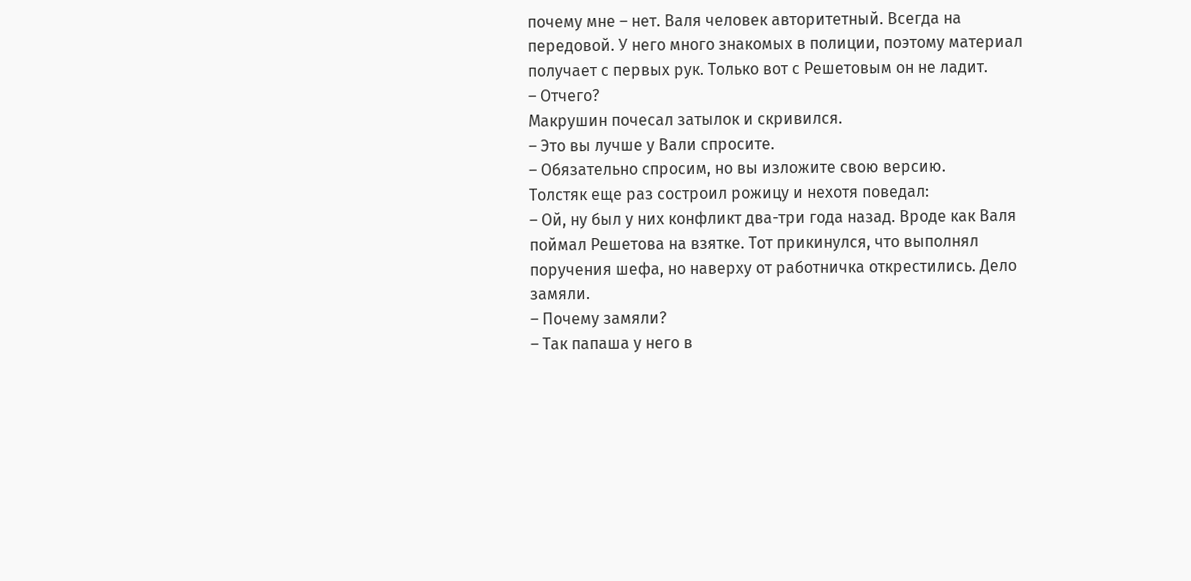почему мне – нет. Валя человек авторитетный. Всегда на передовой. У него много знакомых в полиции, поэтому материал получает с первых рук. Только вот с Решетовым он не ладит.
– Отчего?
Макрушин почесал затылок и скривился.
– Это вы лучше у Вали спросите.
– Обязательно спросим, но вы изложите свою версию.
Толстяк еще раз состроил рожицу и нехотя поведал:
– Ой, ну был у них конфликт два-три года назад. Вроде как Валя поймал Решетова на взятке. Тот прикинулся, что выполнял поручения шефа, но наверху от работничка открестились. Дело замяли.
– Почему замяли?
– Так папаша у него в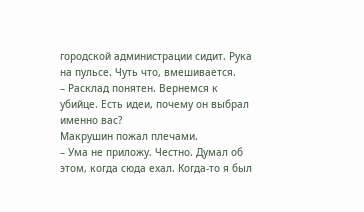городской администрации сидит. Рука на пульсе. Чуть что, вмешивается.
– Расклад понятен. Вернемся к убийце. Есть идеи, почему он выбрал именно вас?
Макрушин пожал плечами.
– Ума не приложу. Честно. Думал об этом, когда сюда ехал. Когда-то я был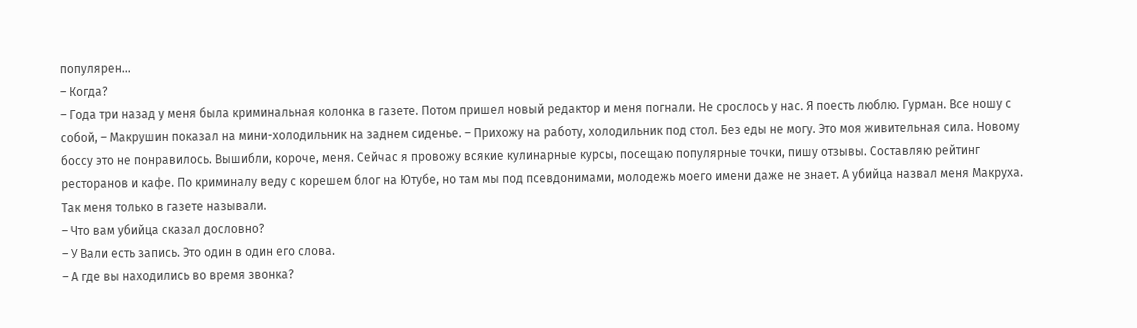популярен…
– Когда?
– Года три назад у меня была криминальная колонка в газете. Потом пришел новый редактор и меня погнали. Не срослось у нас. Я поесть люблю. Гурман. Все ношу с собой, – Макрушин показал на мини-холодильник на заднем сиденье. – Прихожу на работу, холодильник под стол. Без еды не могу. Это моя живительная сила. Новому боссу это не понравилось. Вышибли, короче, меня. Сейчас я провожу всякие кулинарные курсы, посещаю популярные точки, пишу отзывы. Составляю рейтинг ресторанов и кафе. По криминалу веду с корешем блог на Ютубе, но там мы под псевдонимами, молодежь моего имени даже не знает. А убийца назвал меня Макруха. Так меня только в газете называли.
– Что вам убийца сказал дословно?
– У Вали есть запись. Это один в один его слова.
– А где вы находились во время звонка?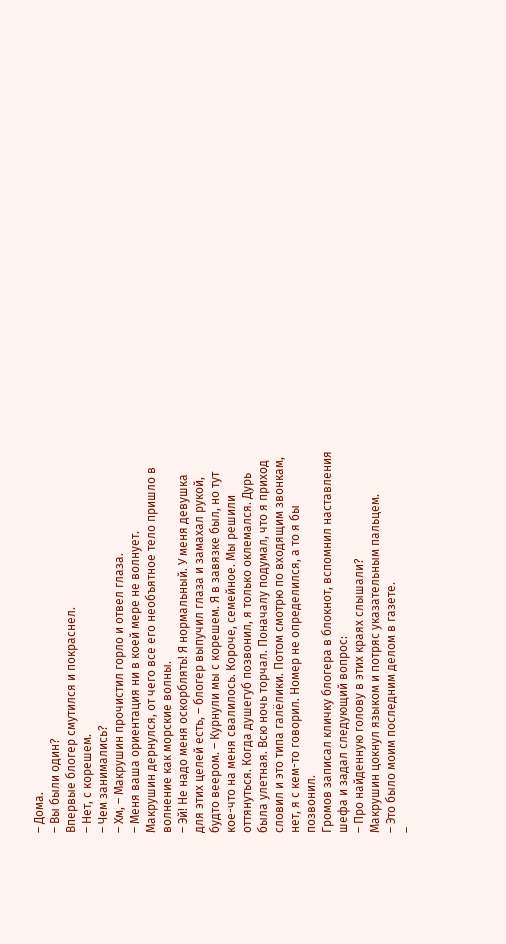– Дома.
– Вы были один?
Впервые блогер смутился и покраснел.
– Нет, с корешем.
– Чем занимались?
– Хм, – Макрушин прочистил горло и отвел глаза.
– Меня ваша ориентация ни в коей мере не волнует.
Макрушин дернулся, от чего все его необъятное тело пришло в волнение как морские волны.
– Эй! Не надо меня оскорблять! Я нормальный. У меня девушка для этих целей есть, – блогер выпучил глаза и замахал рукой, будто веером. – Курнули мы с корешем. Я в завязке был, но тут кое-что на меня свалилось. Короче, семейное. Мы решили оттянуться. Когда душегуб позвонил, я только оклемался. Дурь была улетная. Всю ночь торчал. Поначалу подумал, что я приход словил и это типа галёлики. Потом смотрю по входящим звонкам, нет, я с кем-то говорил. Номер не определился, а то я бы позвонил.
Громов записал кличку блогера в блокнот, вспомнил наставления шефа и задал следующий вопрос:
– Про найденную голову в этих краях слышали?
Макрушин цокнул языком и потряс указательным пальцем.
– Это было моим последним делом в газете.
–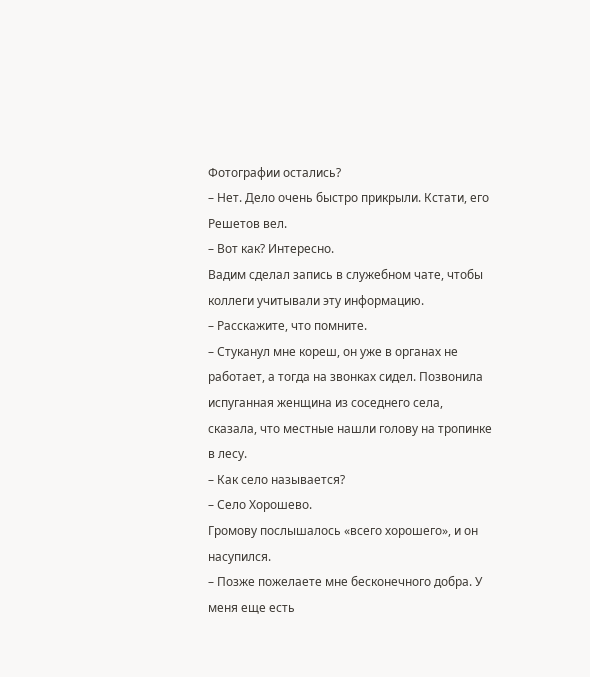Фотографии остались?
– Нет. Дело очень быстро прикрыли. Кстати, его Решетов вел.
– Вот как? Интересно.
Вадим сделал запись в служебном чате, чтобы коллеги учитывали эту информацию.
– Расскажите, что помните.
– Стуканул мне кореш, он уже в органах не работает, а тогда на звонках сидел. Позвонила испуганная женщина из соседнего села, сказала, что местные нашли голову на тропинке в лесу.
– Как село называется?
– Село Хорошево.
Громову послышалось «всего хорошего», и он насупился.
– Позже пожелаете мне бесконечного добра. У меня еще есть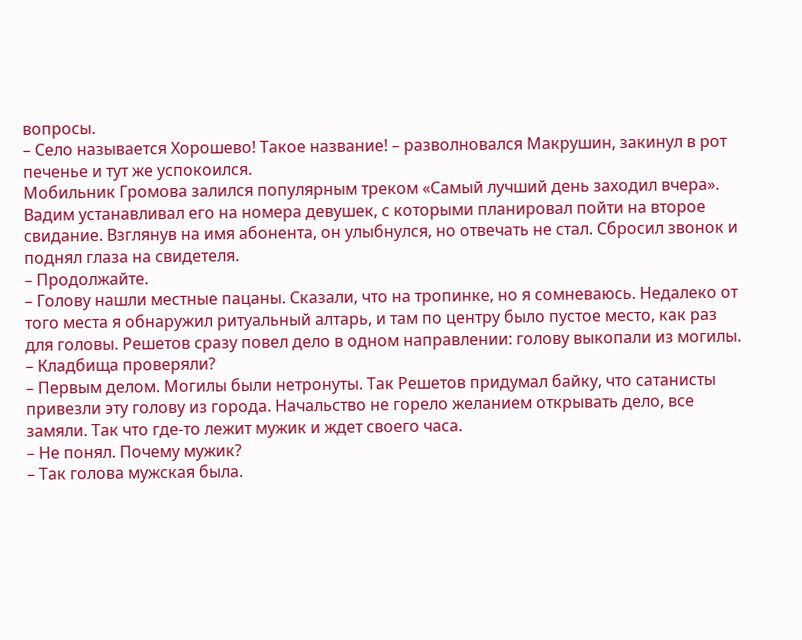вопросы.
– Село называется Хорошево! Такое название! – разволновался Макрушин, закинул в рот печенье и тут же успокоился.
Мобильник Громова залился популярным треком «Самый лучший день заходил вчера». Вадим устанавливал его на номера девушек, с которыми планировал пойти на второе свидание. Взглянув на имя абонента, он улыбнулся, но отвечать не стал. Сбросил звонок и поднял глаза на свидетеля.
– Продолжайте.
– Голову нашли местные пацаны. Сказали, что на тропинке, но я сомневаюсь. Недалеко от того места я обнаружил ритуальный алтарь, и там по центру было пустое место, как раз для головы. Решетов сразу повел дело в одном направлении: голову выкопали из могилы.
– Кладбища проверяли?
– Первым делом. Могилы были нетронуты. Так Решетов придумал байку, что сатанисты привезли эту голову из города. Начальство не горело желанием открывать дело, все замяли. Так что где-то лежит мужик и ждет своего часа.
– Не понял. Почему мужик?
– Так голова мужская была.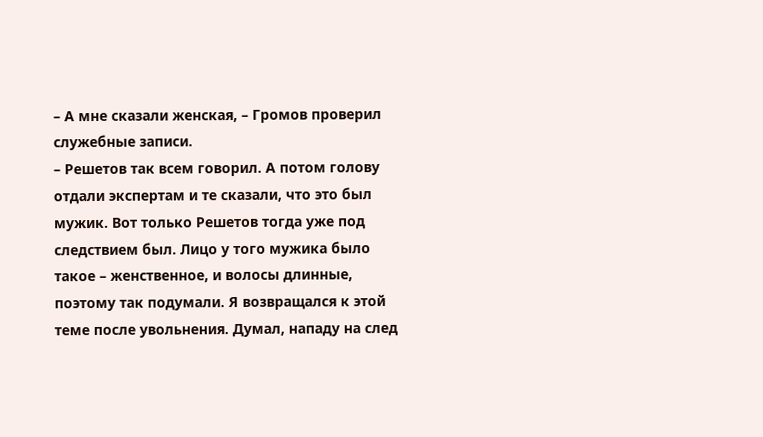– А мне сказали женская, – Громов проверил служебные записи.
– Решетов так всем говорил. А потом голову отдали экспертам и те сказали, что это был мужик. Вот только Решетов тогда уже под следствием был. Лицо у того мужика было такое – женственное, и волосы длинные, поэтому так подумали. Я возвращался к этой теме после увольнения. Думал, нападу на след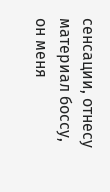сенсации, отнесу материал боссу, он меня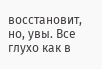восстановит, но, увы. Все глухо как в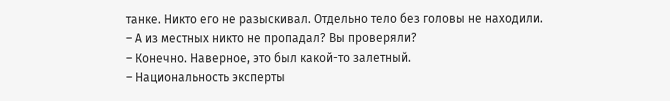танке. Никто его не разыскивал. Отдельно тело без головы не находили.
– А из местных никто не пропадал? Вы проверяли?
– Конечно. Наверное, это был какой-то залетный.
– Национальность эксперты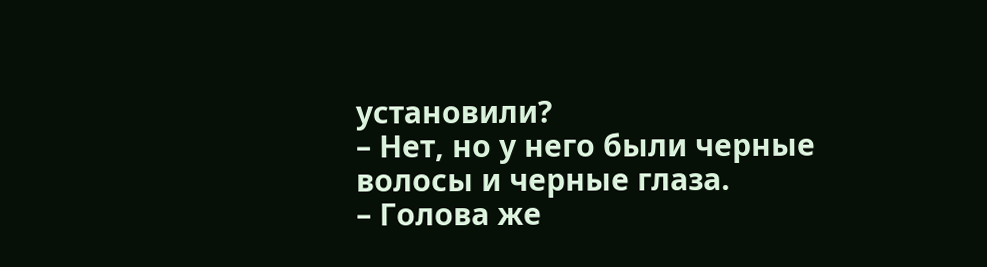установили?
– Нет, но у него были черные волосы и черные глаза.
– Голова же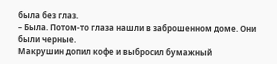была без глаз.
– Была. Потом-то глаза нашли в заброшенном доме. Они были черные.
Макрушин допил кофе и выбросил бумажный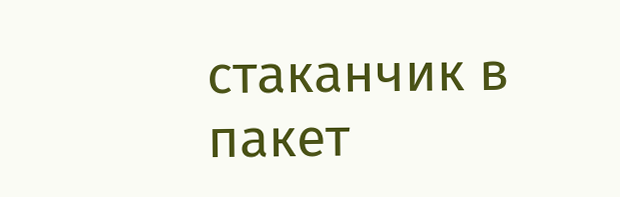стаканчик в пакет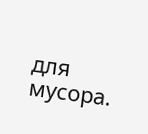для мусора.